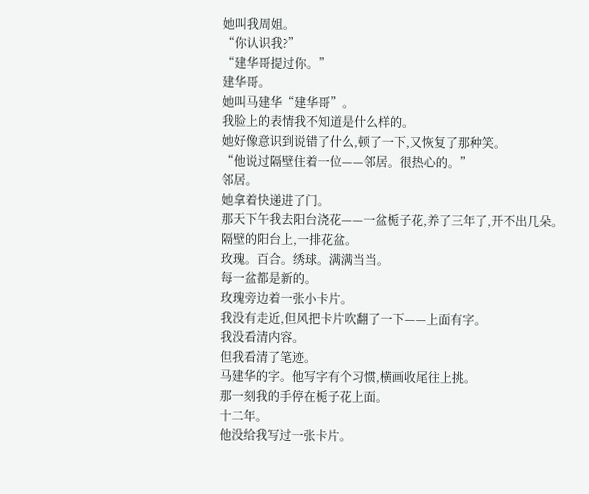她叫我周姐。
“你认识我?”
“建华哥提过你。”
建华哥。
她叫马建华“建华哥”。
我脸上的表情我不知道是什么样的。
她好像意识到说错了什么,顿了一下,又恢复了那种笑。
“他说过隔壁住着一位——邻居。很热心的。”
邻居。
她拿着快递进了门。
那天下午我去阳台浇花——一盆栀子花,养了三年了,开不出几朵。
隔壁的阳台上,一排花盆。
玫瑰。百合。绣球。满满当当。
每一盆都是新的。
玫瑰旁边着一张小卡片。
我没有走近,但风把卡片吹翻了一下——上面有字。
我没看清内容。
但我看清了笔迹。
马建华的字。他写字有个习惯,横画收尾往上挑。
那一刻我的手停在栀子花上面。
十二年。
他没给我写过一张卡片。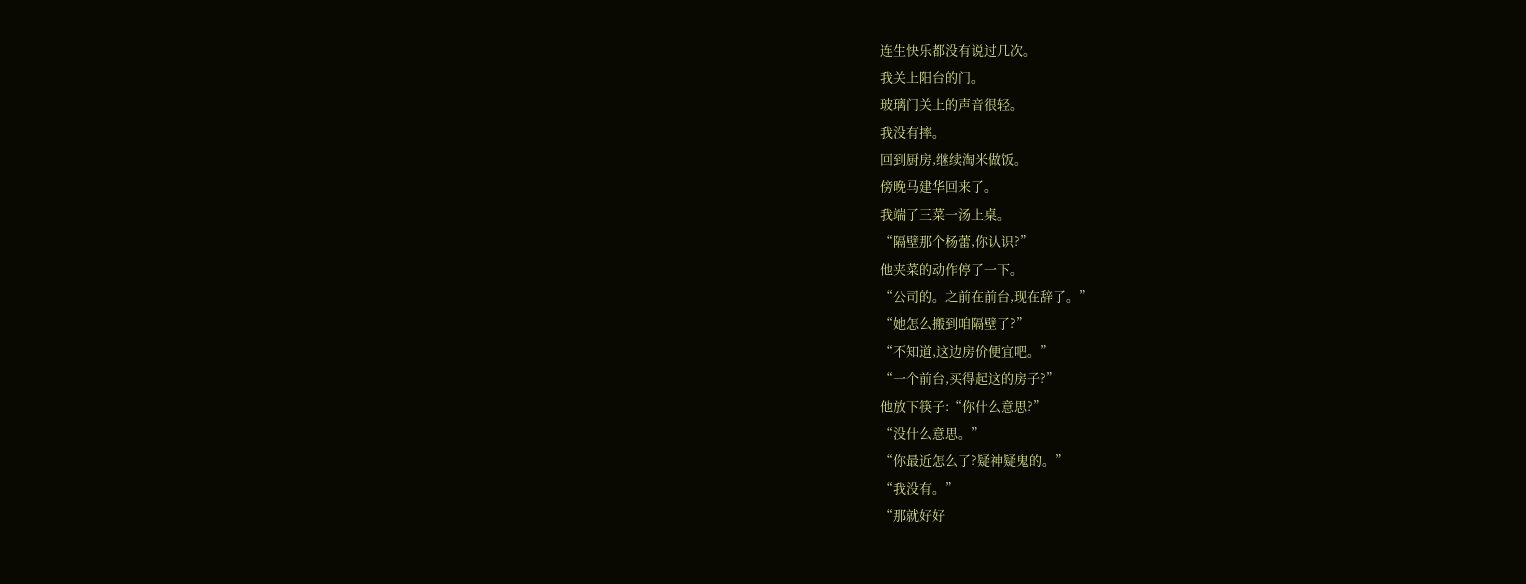连生快乐都没有说过几次。
我关上阳台的门。
玻璃门关上的声音很轻。
我没有摔。
回到厨房,继续淘米做饭。
傍晚马建华回来了。
我端了三菜一汤上桌。
“隔壁那个杨蕾,你认识?”
他夹菜的动作停了一下。
“公司的。之前在前台,现在辞了。”
“她怎么搬到咱隔壁了?”
“不知道,这边房价便宜吧。”
“一个前台,买得起这的房子?”
他放下筷子:“你什么意思?”
“没什么意思。”
“你最近怎么了?疑神疑鬼的。”
“我没有。”
“那就好好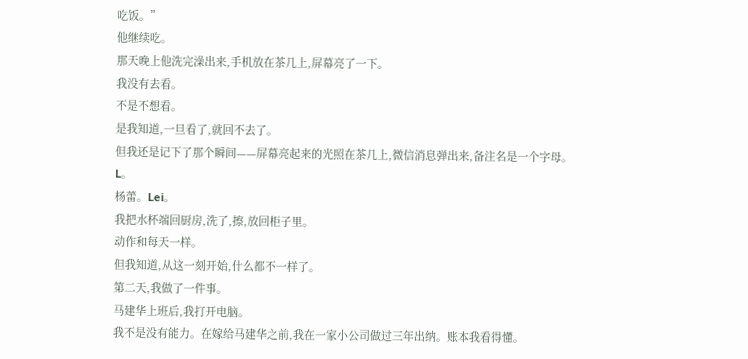吃饭。”
他继续吃。
那天晚上他洗完澡出来,手机放在茶几上,屏幕亮了一下。
我没有去看。
不是不想看。
是我知道,一旦看了,就回不去了。
但我还是记下了那个瞬间——屏幕亮起来的光照在茶几上,微信消息弹出来,备注名是一个字母。
L。
杨蕾。Lei。
我把水杯端回厨房,洗了,擦,放回柜子里。
动作和每天一样。
但我知道,从这一刻开始,什么都不一样了。
第二天,我做了一件事。
马建华上班后,我打开电脑。
我不是没有能力。在嫁给马建华之前,我在一家小公司做过三年出纳。账本我看得懂。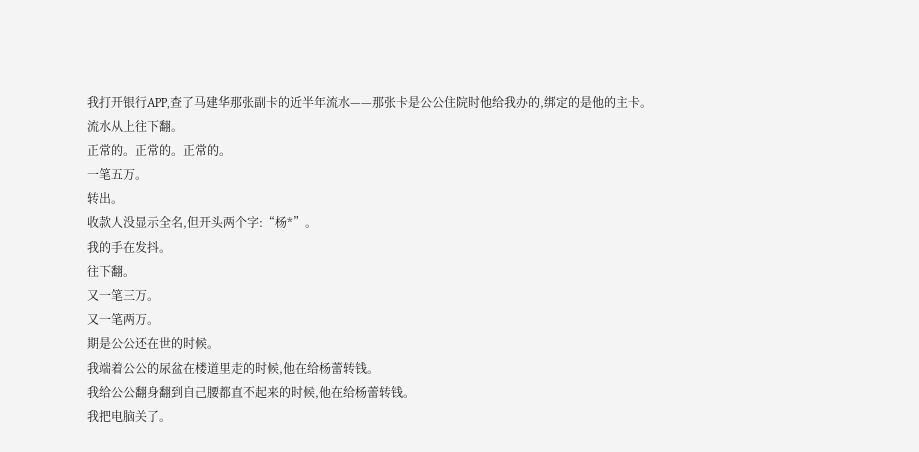我打开银行APP,查了马建华那张副卡的近半年流水——那张卡是公公住院时他给我办的,绑定的是他的主卡。
流水从上往下翻。
正常的。正常的。正常的。
一笔五万。
转出。
收款人没显示全名,但开头两个字:“杨*”。
我的手在发抖。
往下翻。
又一笔三万。
又一笔两万。
期是公公还在世的时候。
我端着公公的尿盆在楼道里走的时候,他在给杨蕾转钱。
我给公公翻身翻到自己腰都直不起来的时候,他在给杨蕾转钱。
我把电脑关了。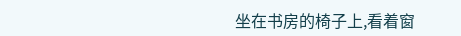坐在书房的椅子上,看着窗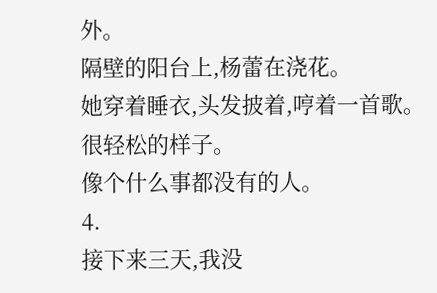外。
隔壁的阳台上,杨蕾在浇花。
她穿着睡衣,头发披着,哼着一首歌。
很轻松的样子。
像个什么事都没有的人。
4.
接下来三天,我没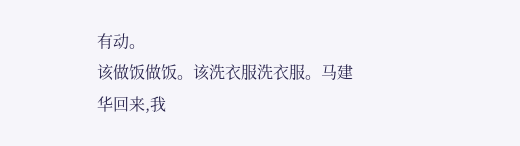有动。
该做饭做饭。该洗衣服洗衣服。马建华回来,我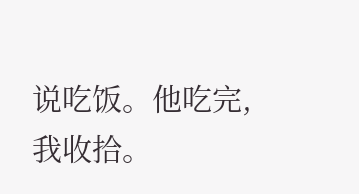说吃饭。他吃完,我收拾。